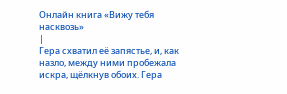Онлайн книга «Вижу тебя насквозь»
|
Гера схватил её запястье, и, как назло, между ними пробежала искра, щёлкнув обоих. Гера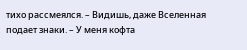тихо рассмеялся. – Видишь, даже Вселенная подает знаки. – У меня кофта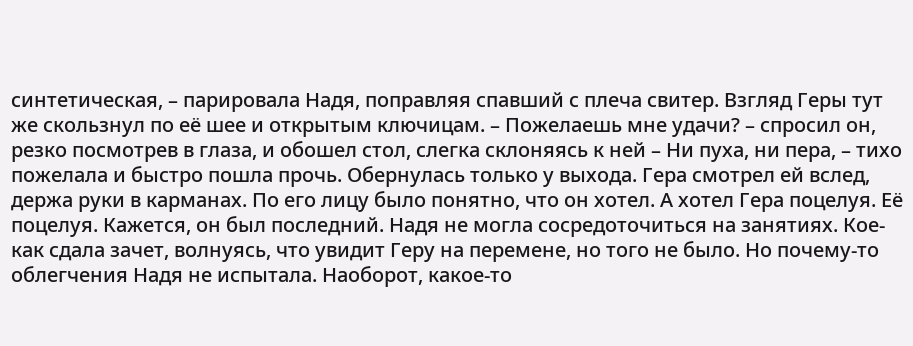синтетическая, – парировала Надя, поправляя спавший с плеча свитер. Взгляд Геры тут же скользнул по её шее и открытым ключицам. – Пожелаешь мне удачи? – спросил он, резко посмотрев в глаза, и обошел стол, слегка склоняясь к ней – Ни пуха, ни пера, – тихо пожелала и быстро пошла прочь. Обернулась только у выхода. Гера смотрел ей вслед, держа руки в карманах. По его лицу было понятно, что он хотел. А хотел Гера поцелуя. Её поцелуя. Кажется, он был последний. Надя не могла сосредоточиться на занятиях. Кое-как сдала зачет, волнуясь, что увидит Геру на перемене, но того не было. Но почему-то облегчения Надя не испытала. Наоборот, какое-то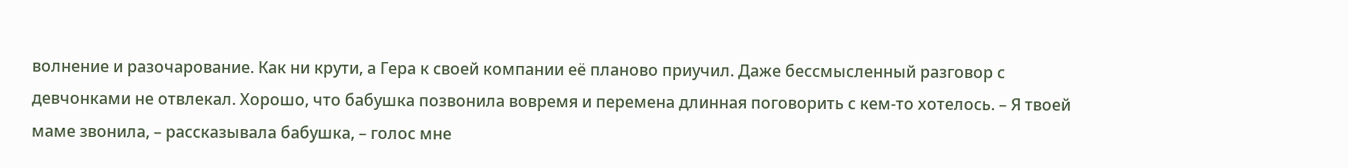волнение и разочарование. Как ни крути, а Гера к своей компании её планово приучил. Даже бессмысленный разговор с девчонками не отвлекал. Хорошо, что бабушка позвонила вовремя и перемена длинная поговорить с кем-то хотелось. – Я твоей маме звонила, – рассказывала бабушка, – голос мне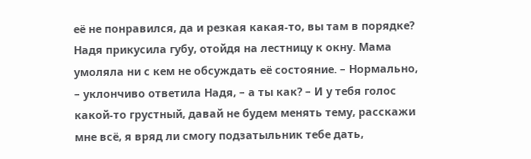её не понравился, да и резкая какая-то, вы там в порядке? Надя прикусила губу, отойдя на лестницу к окну. Мама умоляла ни с кем не обсуждать её состояние. – Нормально, – уклончиво ответила Надя, – а ты как? – И у тебя голос какой-то грустный, давай не будем менять тему, расскажи мне всё, я вряд ли смогу подзатыльник тебе дать,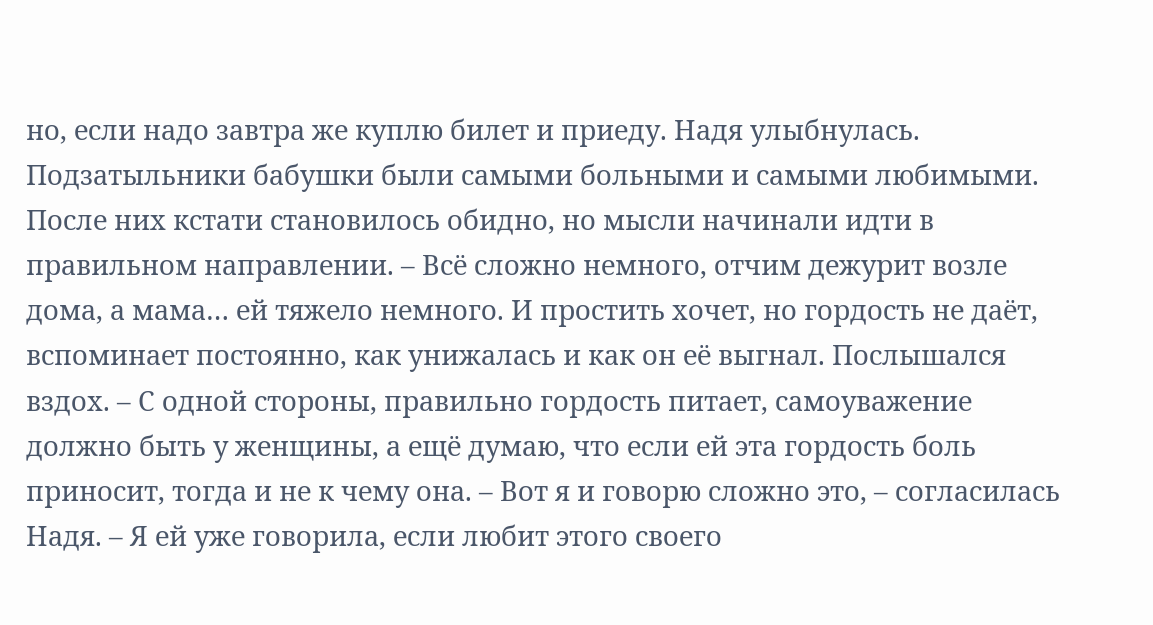но, если надо завтра же куплю билет и приеду. Надя улыбнулась. Подзатыльники бабушки были самыми больными и самыми любимыми. После них кстати становилось обидно, но мысли начинали идти в правильном направлении. – Всё сложно немного, отчим дежурит возле дома, а мама… ей тяжело немного. И простить хочет, но гордость не даёт, вспоминает постоянно, как унижалась и как он её выгнал. Послышался вздох. – С одной стороны, правильно гордость питает, самоуважение должно быть у женщины, а ещё думаю, что если ей эта гордость боль приносит, тогда и не к чему она. – Вот я и говорю сложно это, – согласилась Надя. – Я ей уже говорила, если любит этого своего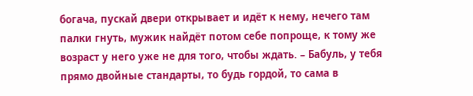богача, пускай двери открывает и идёт к нему, нечего там палки гнуть, мужик найдёт потом себе попроще, к тому же возраст у него уже не для того, чтобы ждать. – Бабуль, у тебя прямо двойные стандарты, то будь гордой, то сама в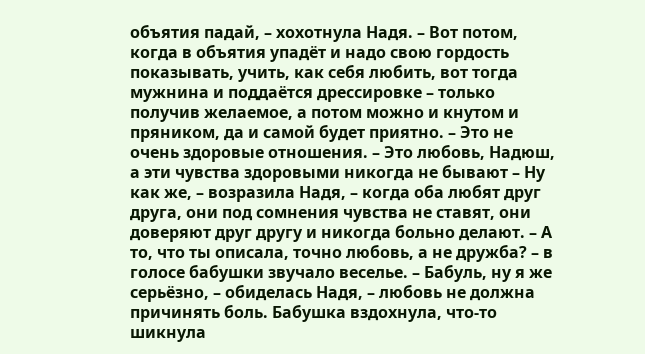объятия падай, – хохотнула Надя. – Вот потом, когда в объятия упадёт и надо свою гордость показывать, учить, как себя любить, вот тогда мужнина и поддаётся дрессировке – только получив желаемое, а потом можно и кнутом и пряником, да и самой будет приятно. – Это не очень здоровые отношения. – Это любовь, Надюш, а эти чувства здоровыми никогда не бывают – Ну как же, – возразила Надя, – когда оба любят друг друга, они под сомнения чувства не ставят, они доверяют друг другу и никогда больно делают. – А то, что ты описала, точно любовь, а не дружба? – в голосе бабушки звучало веселье. – Бабуль, ну я же серьёзно, – обиделась Надя, – любовь не должна причинять боль. Бабушка вздохнула, что-то шикнула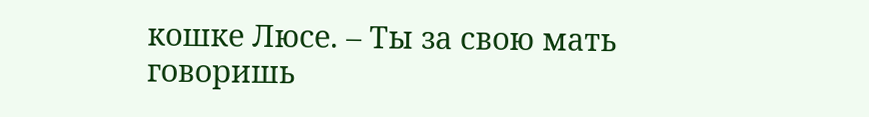кошке Люсе. – Ты за свою мать говоришь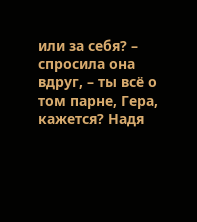или за себя? – спросила она вдруг, – ты всё о том парне, Гера, кажется? Надя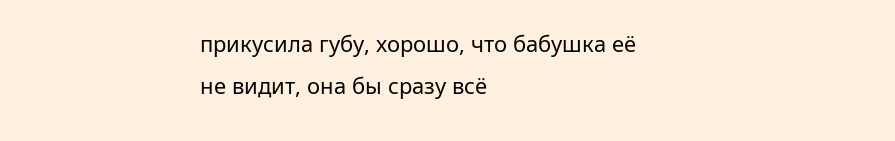прикусила губу, хорошо, что бабушка её не видит, она бы сразу всё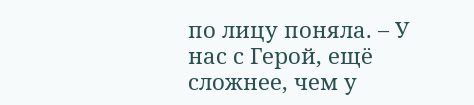по лицу поняла. – У нас с Герой, ещё сложнее, чем у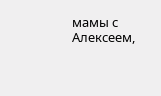мамы с Алексеем,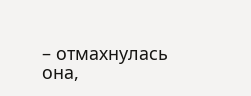– отмахнулась она,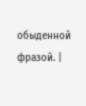обыденной фразой. |